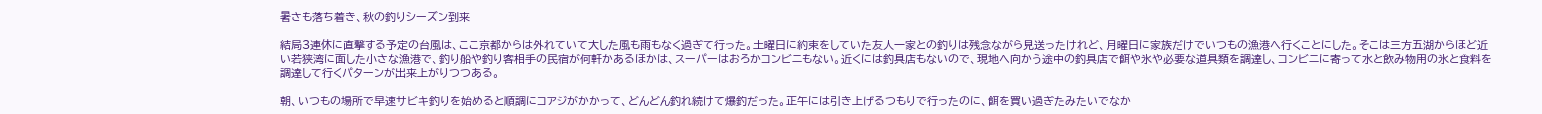暑さも落ち着き、秋の釣りシーズン到来

結局3連休に直撃する予定の台風は、ここ京都からは外れていて大した風も雨もなく過ぎて行った。土曜日に約束をしていた友人一家との釣りは残念ながら見送ったけれど、月曜日に家族だけでいつもの漁港へ行くことにした。そこは三方五湖からほど近い若狭湾に面した小さな漁港で、釣り船や釣り客相手の民宿が何軒かあるほかは、スーパーはおろかコンビニもない。近くには釣具店もないので、現地へ向かう途中の釣具店で餌や氷や必要な道具類を調達し、コンビニに寄って水と飲み物用の氷と食料を調達して行くパターンが出来上がりつつある。

朝、いつもの場所で早速サビキ釣りを始めると順調にコアジがかかって、どんどん釣れ続けて爆釣だった。正午には引き上げるつもりで行ったのに、餌を買い過ぎたみたいでなか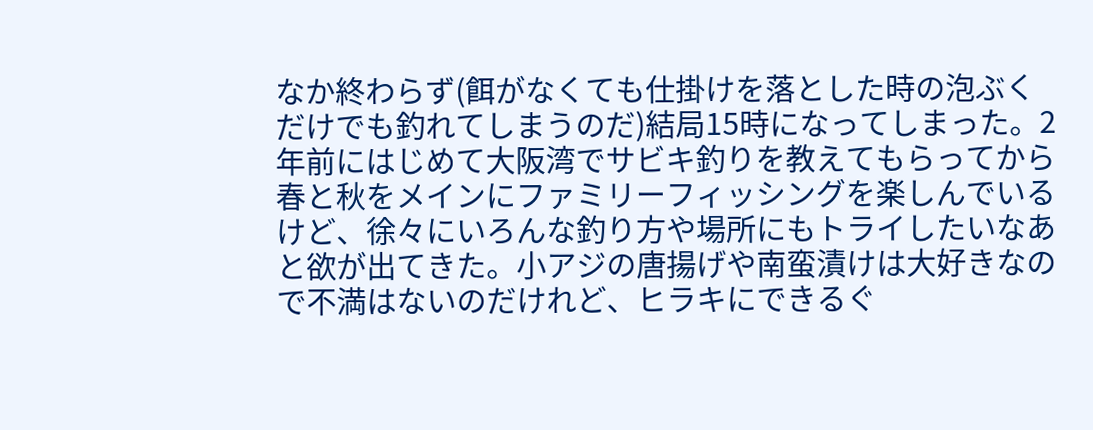なか終わらず(餌がなくても仕掛けを落とした時の泡ぶくだけでも釣れてしまうのだ)結局15時になってしまった。2年前にはじめて大阪湾でサビキ釣りを教えてもらってから春と秋をメインにファミリーフィッシングを楽しんでいるけど、徐々にいろんな釣り方や場所にもトライしたいなあと欲が出てきた。小アジの唐揚げや南蛮漬けは大好きなので不満はないのだけれど、ヒラキにできるぐ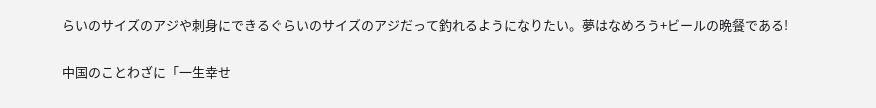らいのサイズのアジや刺身にできるぐらいのサイズのアジだって釣れるようになりたい。夢はなめろう+ビールの晩餐である!

中国のことわざに「一生幸せ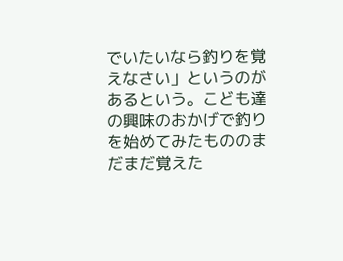でいたいなら釣りを覚えなさい」というのがあるという。こども達の興味のおかげで釣りを始めてみたもののまだまだ覚えた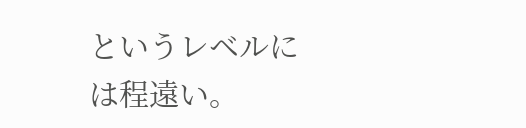というレベルには程遠い。